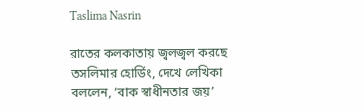Taslima Nasrin

রাতের কলকাতায় জ্বলজ্বল করছে তসলিমার হোর্ডিং, দেখে লেখিকা বললেন, ‘বাক স্বাধীনতার জয়’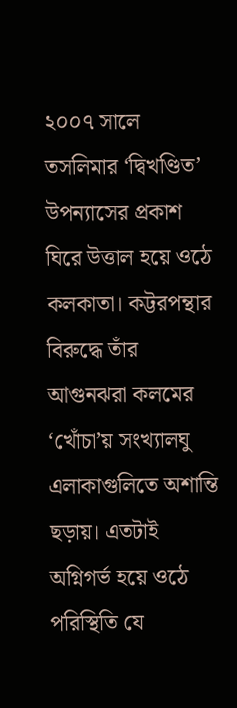২০০৭ সালে তসলিমার ‘দ্বিখণ্ডিত’ উপন্যাসের প্রকাশ ঘিরে উত্তাল হয়ে ওঠে কলকাতা। কট্টরপন্থার বিরুদ্ধে তাঁর আগুনঝরা কলমের ‘খোঁচা’য় সংখ্যালঘু এলাকাগুলিতে অশান্তি ছড়ায়। এতটাই অগ্নিগর্ভ হয়ে ওঠে পরিস্থিতি যে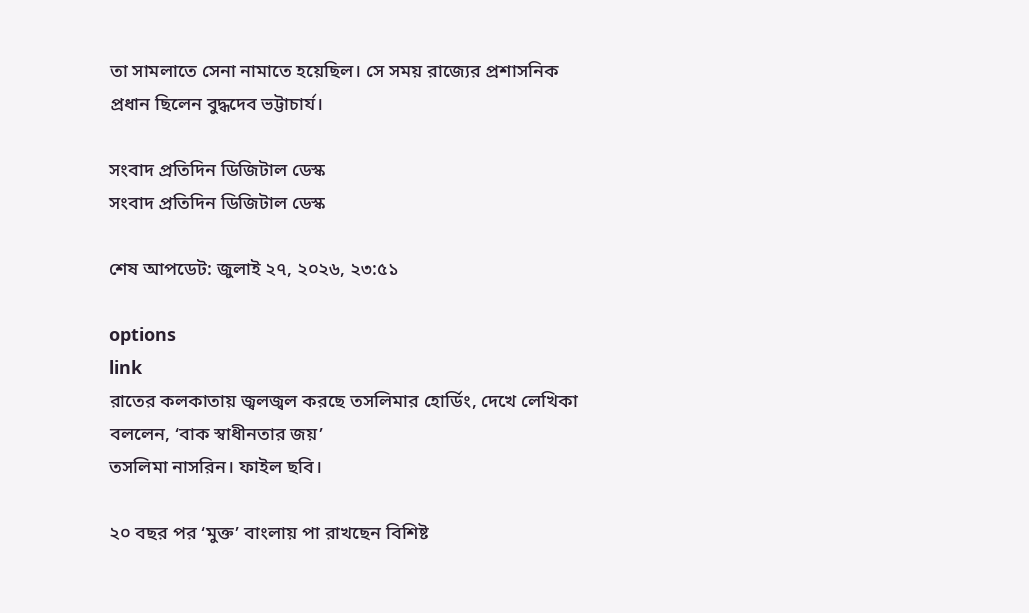তা সামলাতে সেনা নামাতে হয়েছিল। সে সময় রাজ্যের প্রশাসনিক প্রধান ছিলেন বুদ্ধদেব ভট্টাচার্য।

সংবাদ প্রতিদিন ডিজিটাল ডেস্ক
সংবাদ প্রতিদিন ডিজিটাল ডেস্ক

শেষ আপডেট: জুলাই ২৭, ২০২৬, ২৩:৫১

options
link
রাতের কলকাতায় জ্বলজ্বল করছে তসলিমার হোর্ডিং, দেখে লেখিকা বললেন, ‘বাক স্বাধীনতার জয়’
তসলিমা নাসরিন। ফাইল ছবি।

২০ বছর পর ‘মুক্ত’ বাংলায় পা রাখছেন বিশিষ্ট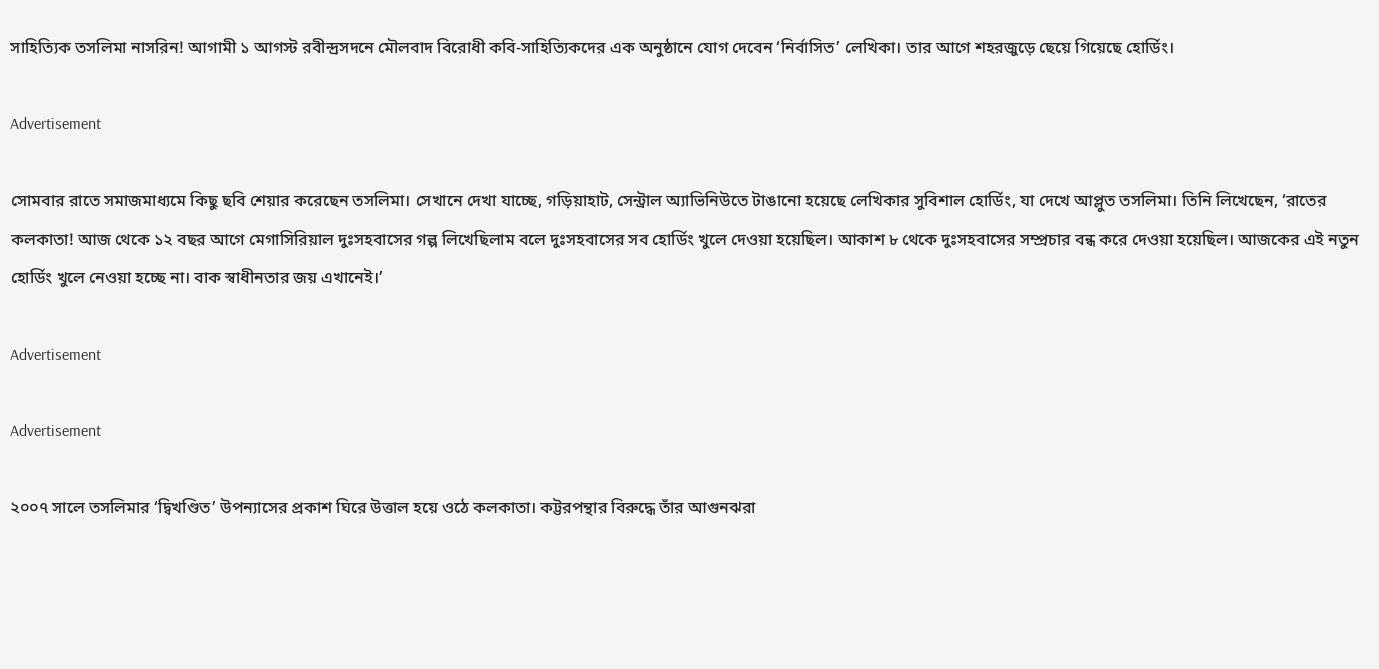সাহিত্যিক তসলিমা নাসরিন! আগামী ১ আগস্ট রবীন্দ্রসদনে মৌলবাদ বিরোধী কবি-সাহিত্যিকদের এক অনুষ্ঠানে যোগ দেবেন ‘নির্বাসিত’ লেখিকা। তার আগে শহরজুড়ে ছেয়ে গিয়েছে হোর্ডিং।

Advertisement

সোমবার রাতে সমাজমাধ্যমে কিছু ছবি শেয়ার করেছেন তসলিমা। সেখানে দেখা যাচ্ছে, গড়িয়াহাট, সেন্ট্রাল অ্যাভিনিউতে টাঙানো হয়েছে লেখিকার সুবিশাল হোর্ডিং, যা দেখে আপ্লুত তসলিমা। তিনি লিখেছেন, ‘রাতের কলকাতা! আজ থেকে ১২ বছর আগে মেগাসিরিয়াল দুঃসহবাসের গল্প লিখেছিলাম বলে দুঃসহবাসের সব হোর্ডিং খুলে দেওয়া হয়েছিল। আকাশ ৮ থেকে দুঃসহবাসের সম্প্রচার বন্ধ করে দেওয়া হয়েছিল। আজকের এই নতুন হোর্ডিং খুলে নেওয়া হচ্ছে না। বাক স্বাধীনতার জয় এখানেই।’

Advertisement

Advertisement

২০০৭ সালে তসলিমার ‘দ্বিখণ্ডিত’ উপন্যাসের প্রকাশ ঘিরে উত্তাল হয়ে ওঠে কলকাতা। কট্টরপন্থার বিরুদ্ধে তাঁর আগুনঝরা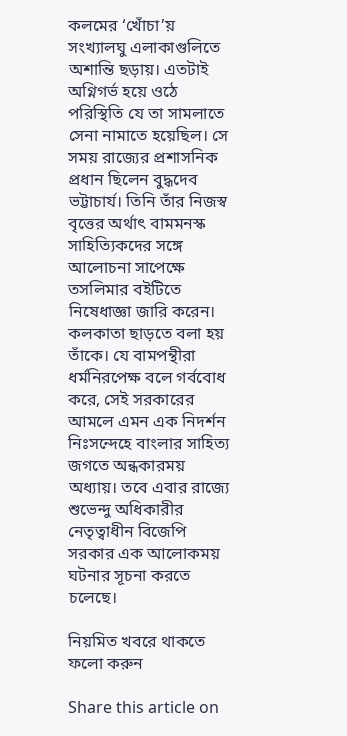কলমের ‘খোঁচা’য় সংখ্যালঘু এলাকাগুলিতে অশান্তি ছড়ায়। এতটাই অগ্নিগর্ভ হয়ে ওঠে পরিস্থিতি যে তা সামলাতে সেনা নামাতে হয়েছিল। সে সময় রাজ্যের প্রশাসনিক প্রধান ছিলেন বুদ্ধদেব ভট্টাচার্য। তিনি তাঁর নিজস্ব বৃত্তের অর্থাৎ বামমনস্ক সাহিত্যিকদের সঙ্গে আলোচনা সাপেক্ষে তসলিমার বইটিতে নিষেধাজ্ঞা জারি করেন। কলকাতা ছাড়তে বলা হয় তাঁকে। যে বামপন্থীরা ধর্মনিরপেক্ষ বলে গর্ববোধ করে, সেই সরকারের আমলে এমন এক নিদর্শন নিঃসন্দেহে বাংলার সাহিত্য জগতে অন্ধকারময় অধ্যায়। তবে এবার রাজ্যে শুভেন্দু অধিকারীর নেতৃত্বাধীন বিজেপি সরকার এক আলোকময় ঘটনার সূচনা করতে চলেছে।

নিয়মিত খবরে থাকতে ফলো করুন

Share this article on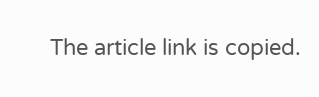The article link is copied.